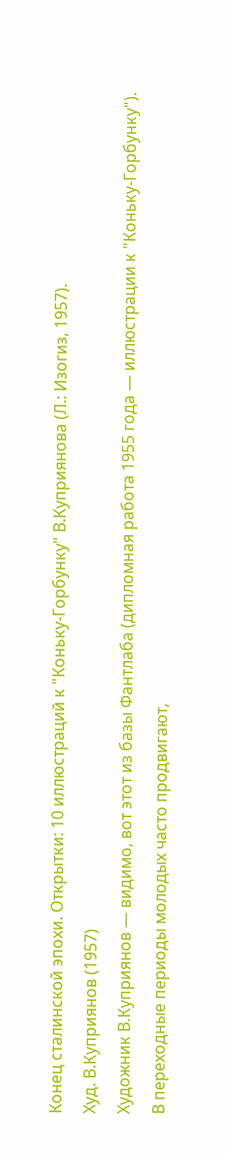Конец сталинской эпохи. Открытки: 10 иллюстраций к "Коньку-Горбунку" В.Куприянова (Л.: Изогиз, 1957).
Худ. В.Куприянов (1957)
Художник В.Куприянов — видимо, вот этот из базы Фантлаба (дипломная работа 1955 года — иллюстрации к "Коньку-Горбунку").
В переходные периоды молодых часто продвигают,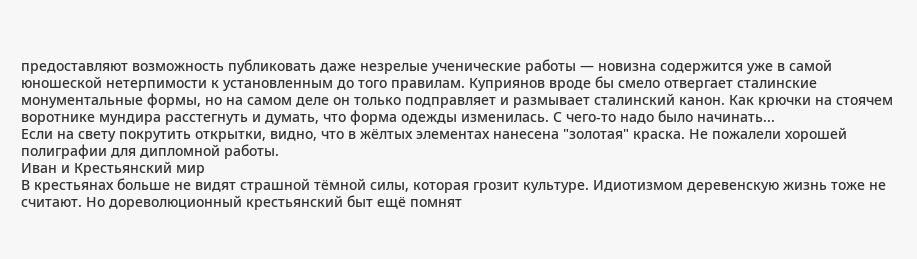предоставляют возможность публиковать даже незрелые ученические работы — новизна содержится уже в самой юношеской нетерпимости к установленным до того правилам. Куприянов вроде бы смело отвергает сталинские монументальные формы, но на самом деле он только подправляет и размывает сталинский канон. Как крючки на стоячем воротнике мундира расстегнуть и думать, что форма одежды изменилась. С чего-то надо было начинать...
Если на свету покрутить открытки, видно, что в жёлтых элементах нанесена "золотая" краска. Не пожалели хорошей полиграфии для дипломной работы.
Иван и Крестьянский мир
В крестьянах больше не видят страшной тёмной силы, которая грозит культуре. Идиотизмом деревенскую жизнь тоже не считают. Но дореволюционный крестьянский быт ещё помнят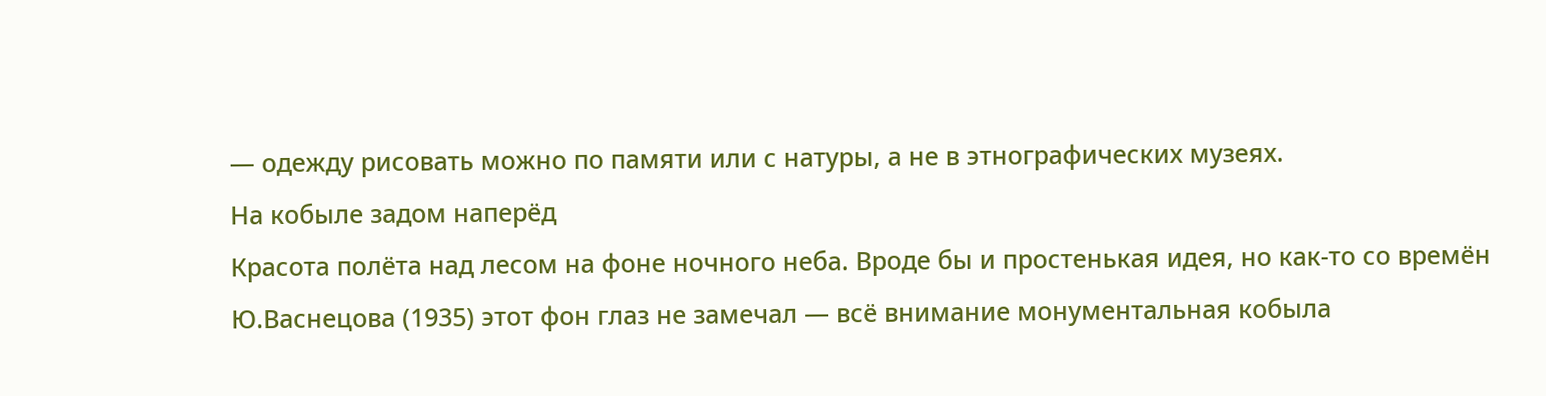— одежду рисовать можно по памяти или с натуры, а не в этнографических музеях.
На кобыле задом наперёд
Красота полёта над лесом на фоне ночного неба. Вроде бы и простенькая идея, но как-то со времён Ю.Васнецова (1935) этот фон глаз не замечал — всё внимание монументальная кобыла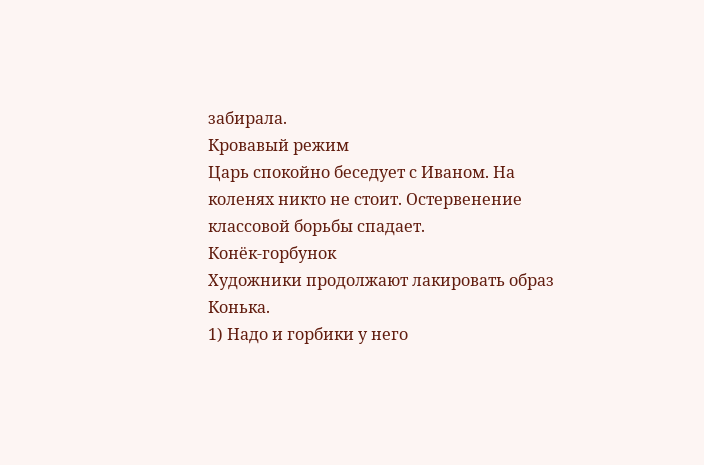забирала.
Кровавый режим
Царь спокойно беседует с Иваном. На коленях никто не стоит. Остервенение классовой борьбы спадает.
Конёк-горбунок
Художники продолжают лакировать образ Конька.
1) Надо и горбики у него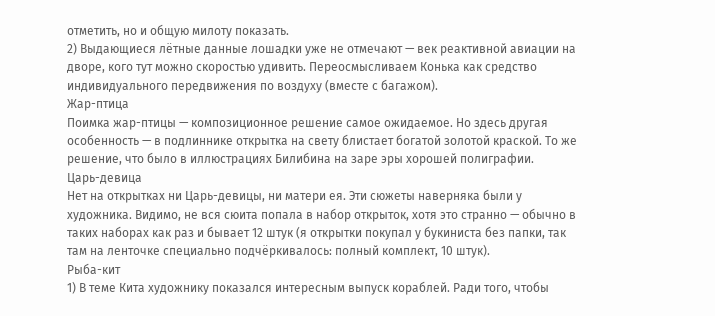отметить, но и общую милоту показать.
2) Выдающиеся лётные данные лошадки уже не отмечают — век реактивной авиации на дворе, кого тут можно скоростью удивить. Переосмысливаем Конька как средство индивидуального передвижения по воздуху (вместе с багажом).
Жар-птица
Поимка жар-птицы — композиционное решение самое ожидаемое. Но здесь другая особенность — в подлиннике открытка на свету блистает богатой золотой краской. То же решение, что было в иллюстрациях Билибина на заре эры хорошей полиграфии.
Царь-девица
Нет на открытках ни Царь-девицы, ни матери ея. Эти сюжеты наверняка были у художника. Видимо, не вся сюита попала в набор открыток, хотя это странно — обычно в таких наборах как раз и бывает 12 штук (я открытки покупал у букиниста без папки, так там на ленточке специально подчёркивалось: полный комплект, 10 штук).
Рыба-кит
1) В теме Кита художнику показался интересным выпуск кораблей. Ради того, чтобы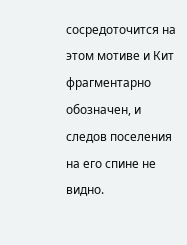сосредоточится на этом мотиве и Кит фрагментарно обозначен, и следов поселения на его спине не видно.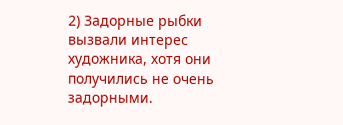2) Задорные рыбки вызвали интерес художника, хотя они получились не очень задорными.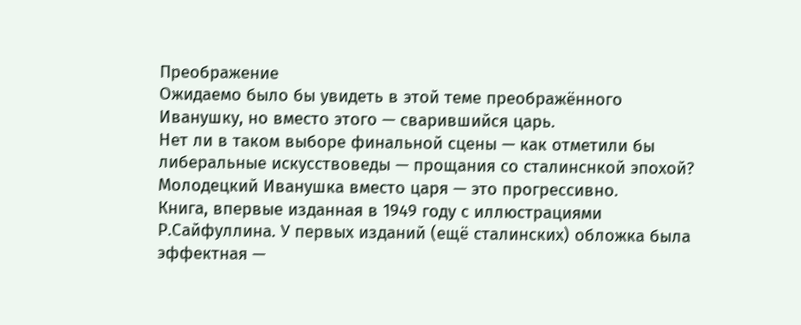Преображение
Ожидаемо было бы увидеть в этой теме преображённого Иванушку, но вместо этого — сварившийся царь.
Нет ли в таком выборе финальной сцены — как отметили бы либеральные искусствоведы — прощания со сталинснкой эпохой? Молодецкий Иванушка вместо царя — это прогрессивно.
Книга, впервые изданная в 1949 году с иллюстрациями Р.Сайфуллина. У первых изданий (ещё сталинских) обложка была эффектная —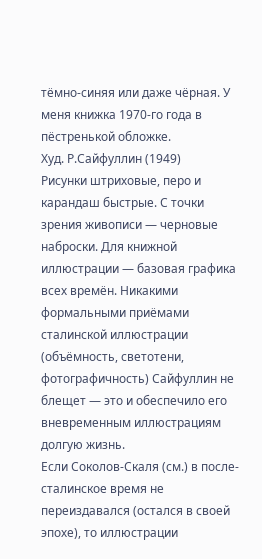тёмно-синяя или даже чёрная. У меня книжка 1970-го года в пёстренькой обложке.
Худ. Р.Сайфуллин (1949)
Рисунки штриховые, перо и карандаш быстрые. С точки зрения живописи — черновые наброски. Для книжной иллюстрации — базовая графика всех времён. Никакими формальными приëмами сталинской иллюстрации (объёмность, светотени, фотографичность) Сайфуллин не блещет — это и обеспечило его вневременным иллюстрациям долгую жизнь.
Если Соколов-Скаля (см.) в после-сталинское время не переиздавался (остался в своей эпохе), то иллюстрации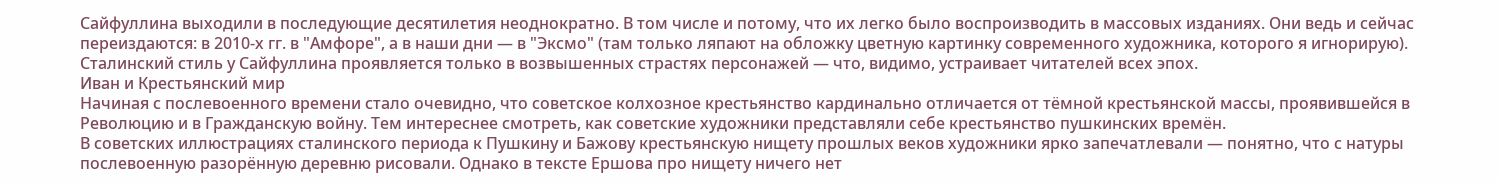Сайфуллина выходили в последующие десятилетия неоднократно. В том числе и потому, что их легко было воспроизводить в массовых изданиях. Они ведь и сейчас переиздаются: в 2010-х гг. в "Амфоре", а в наши дни — в "Эксмо" (там только ляпают на обложку цветную картинку современного художника, которого я игнорирую).
Сталинский стиль у Сайфуллина проявляется только в возвышенных страстях персонажей — что, видимо, устраивает читателей всех эпох.
Иван и Крестьянский мир
Начиная с послевоенного времени стало очевидно, что советское колхозное крестьянство кардинально отличается от тёмной крестьянской массы, проявившейся в Революцию и в Гражданскую войну. Тем интереснее смотреть, как советские художники представляли себе крестьянство пушкинских времён.
В советских иллюстрациях сталинского периода к Пушкину и Бажову крестьянскую нищету прошлых веков художники ярко запечатлевали — понятно, что с натуры послевоенную разорённую деревню рисовали. Однако в тексте Ершова про нищету ничего нет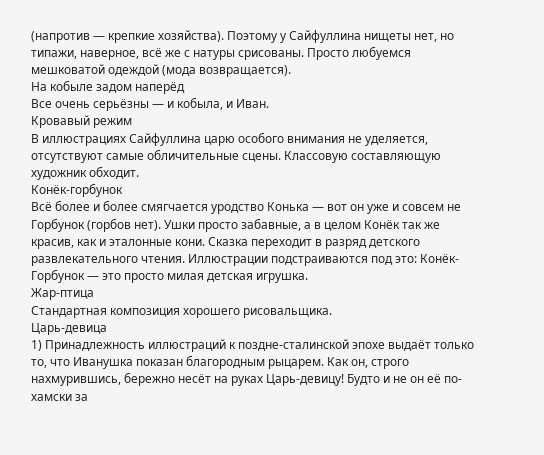(напротив — крепкие хозяйства). Поэтому у Сайфуллина нищеты нет, но типажи, наверное, всё же с натуры срисованы. Просто любуемся мешковатой одеждой (мода возвращается).
На кобыле задом наперёд
Все очень серьёзны — и кобыла, и Иван.
Кровавый режим
В иллюстрациях Сайфуллина царю особого внимания не уделяется, отсутствуют самые обличительные сцены. Классовую составляющую художник обходит.
Конёк-горбунок
Всё более и более смягчается уродство Конька — вот он уже и совсем не Горбунок (горбов нет). Ушки просто забавные, а в целом Конёк так же красив, как и эталонные кони. Сказка переходит в разряд детского развлекательного чтения. Иллюстрации подстраиваются под это: Конёк-Горбунок — это просто милая детская игрушка.
Жар-птица
Стандартная композиция хорошего рисовальщика.
Царь-девица
1) Принадлежность иллюстраций к поздне-сталинской эпохе выдаёт только то, что Иванушка показан благородным рыцарем. Как он, строго нахмурившись, бережно несёт на руках Царь-девицу! Будто и не он её по-хамски за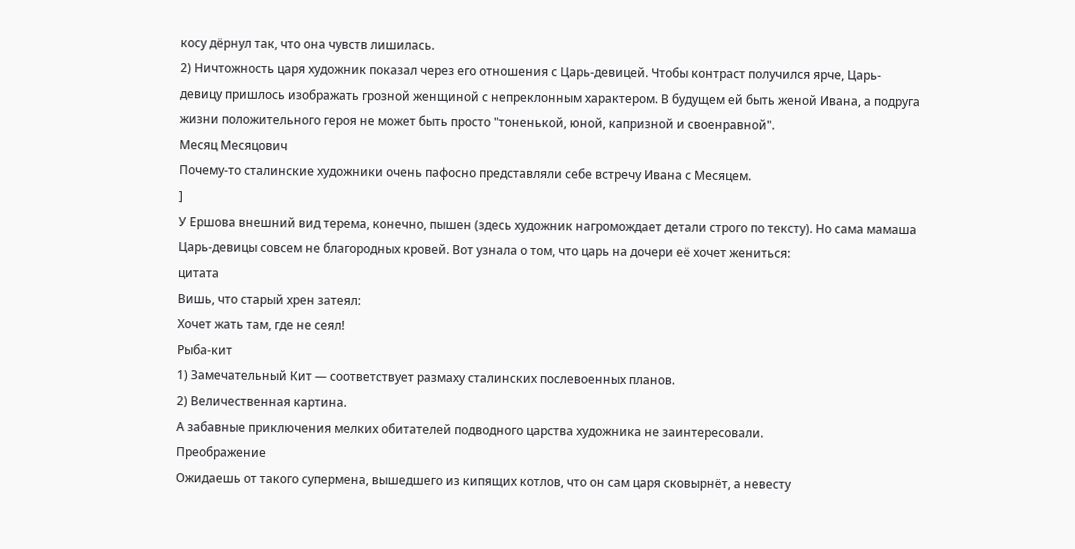косу дёрнул так, что она чувств лишилась.
2) Ничтожность царя художник показал через его отношения с Царь-девицей. Чтобы контраст получился ярче, Царь-девицу пришлось изображать грозной женщиной с непреклонным характером. В будущем ей быть женой Ивана, а подруга жизни положительного героя не может быть просто "тоненькой, юной, капризной и своенравной".
Месяц Месяцович
Почему-то сталинские художники очень пафосно представляли себе встречу Ивана с Месяцем.
]
У Ершова внешний вид терема, конечно, пышен (здесь художник нагромождает детали строго по тексту). Но сама мамаша Царь-девицы совсем не благородных кровей. Вот узнала о том, что царь на дочери её хочет жениться:
цитата
Вишь, что старый хрен затеял:
Хочет жать там, где не сеял!
Рыба-кит
1) Замечательный Кит — соответствует размаху сталинских послевоенных планов.
2) Величественная картина.
А забавные приключения мелких обитателей подводного царства художника не заинтересовали.
Преображение
Ожидаешь от такого супермена, вышедшего из кипящих котлов, что он сам царя сковырнёт, а невесту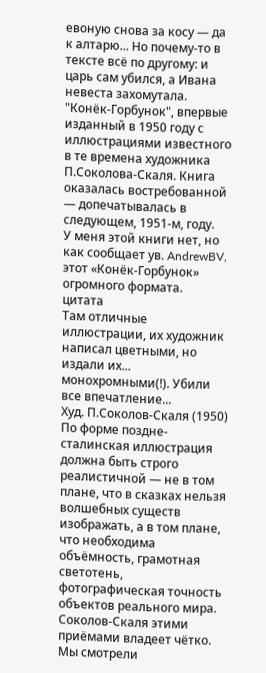евоную снова за косу — да к алтарю... Но почему-то в тексте всё по другому: и царь сам убился, а Ивана невеста захомутала.
"Конёк-Горбунок", впервые изданный в 1950 году с иллюстрациями известного в те времена художника П.Соколова-Скаля. Книга оказалась востребованной — допечатывалась в следующем, 1951-м, году.
У меня этой книги нет, но как сообщает ув. AndrewBV, этот «Конёк-Горбунок» огромного формата.
цитата
Там отличные иллюстрации, их художник написал цветными, но издали их... монохромными(!). Убили все впечатление...
Худ. П.Соколов-Скаля (1950)
По форме поздне-сталинская иллюстрация должна быть строго реалистичной — не в том плане, что в сказках нельзя волшебных существ изображать, а в том плане, что необходима объёмность, грамотная светотень, фотографическая точность объектов реального мира. Соколов-Скаля этими приёмами владеет чётко.
Мы смотрели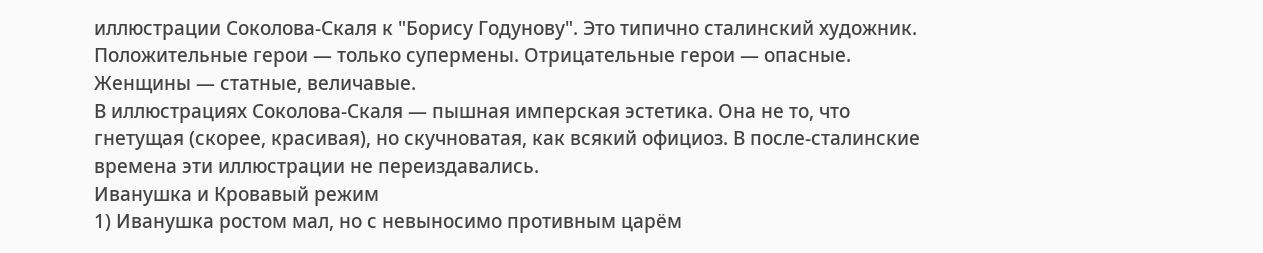иллюстрации Соколова-Скаля к "Борису Годунову". Это типично сталинский художник. Положительные герои — только супермены. Отрицательные герои — опасные. Женщины — статные, величавые.
В иллюстрациях Соколова-Скаля — пышная имперская эстетика. Она не то, что гнетущая (скорее, красивая), но скучноватая, как всякий официоз. В после-сталинские времена эти иллюстрации не переиздавались.
Иванушка и Кровавый режим
1) Иванушка ростом мал, но с невыносимо противным царём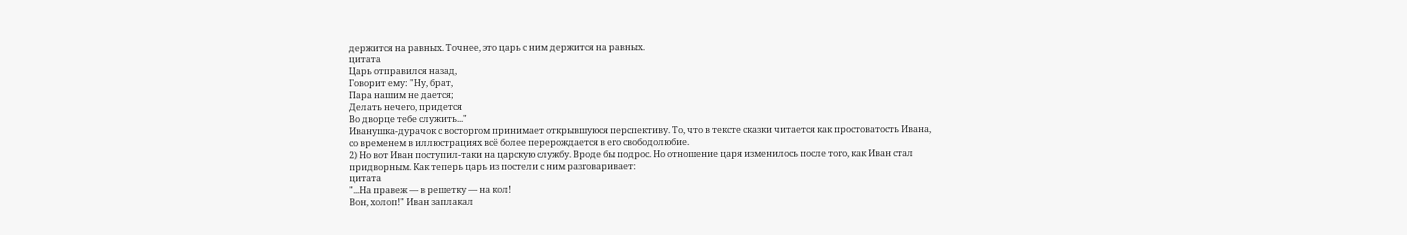держится на равных. Точнее, это царь с ним держится на равных.
цитата
Царь отправился назад,
Говорит ему: "Ну, брат,
Пара нашим не дается;
Делать нечего, придется
Во дворце тебе служить..."
Иванушка-дурачок с восторгом принимает открывшуюся перспективу. То, что в тексте сказки читается как простоватость Ивана, со временем в иллюстрациях всё более перерождается в его свободолюбие.
2) Но вот Иван поступил-таки на царскую службу. Вроде бы подрос. Но отношение царя изменилось после того, как Иван стал придворным. Как теперь царь из постели с ним разговаривает:
цитата
"...На правеж — в решетку — на кол!
Вон, холоп!" Иван заплакал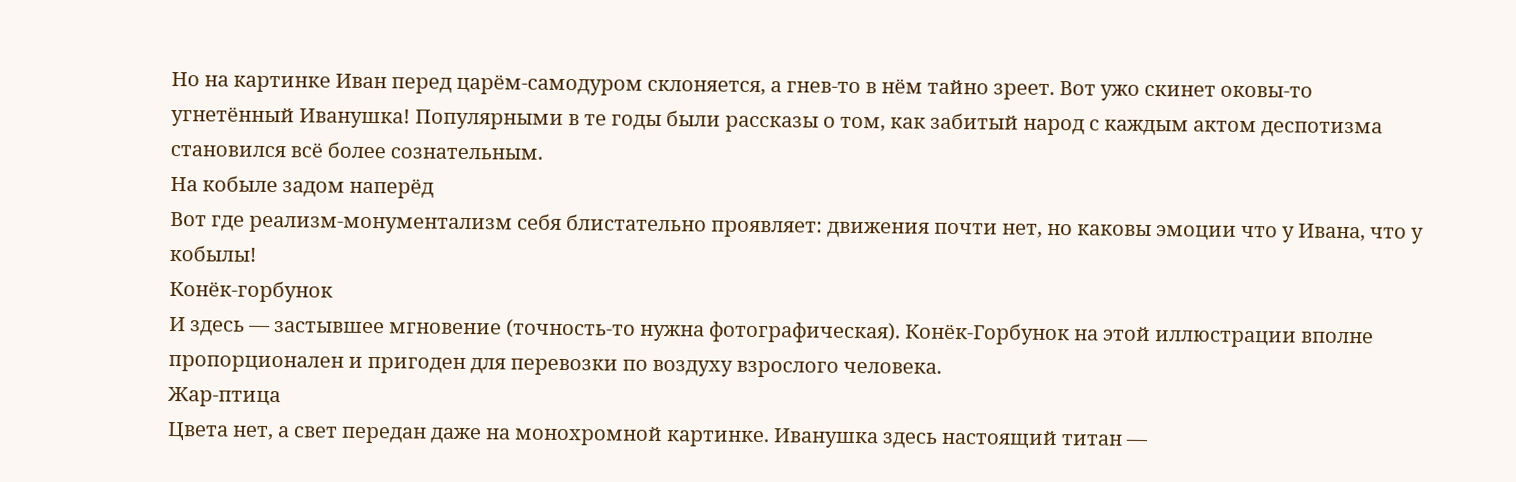Но на картинке Иван перед царём-самодуром склоняется, а гнев-то в нём тайно зреет. Вот ужо скинет оковы-то угнетённый Иванушка! Популярными в те годы были рассказы о том, как забитый народ с каждым актом деспотизма становился всё более сознательным.
На кобыле задом наперёд
Вот где реализм-монументализм себя блистательно проявляет: движения почти нет, но каковы эмоции что у Ивана, что у кобылы!
Конёк-горбунок
И здесь — застывшее мгновение (точность-то нужна фотографическая). Конёк-Горбунок на этой иллюстрации вполне пропорционален и пригоден для перевозки по воздуху взрослого человека.
Жар-птица
Цвета нет, а свет передан даже на монохромной картинке. Иванушка здесь настоящий титан —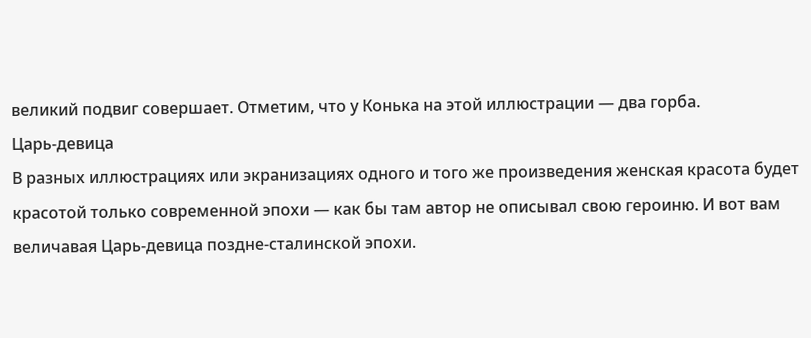великий подвиг совершает. Отметим, что у Конька на этой иллюстрации — два горба.
Царь-девица
В разных иллюстрациях или экранизациях одного и того же произведения женская красота будет красотой только современной эпохи — как бы там автор не описывал свою героиню. И вот вам величавая Царь-девица поздне-сталинской эпохи.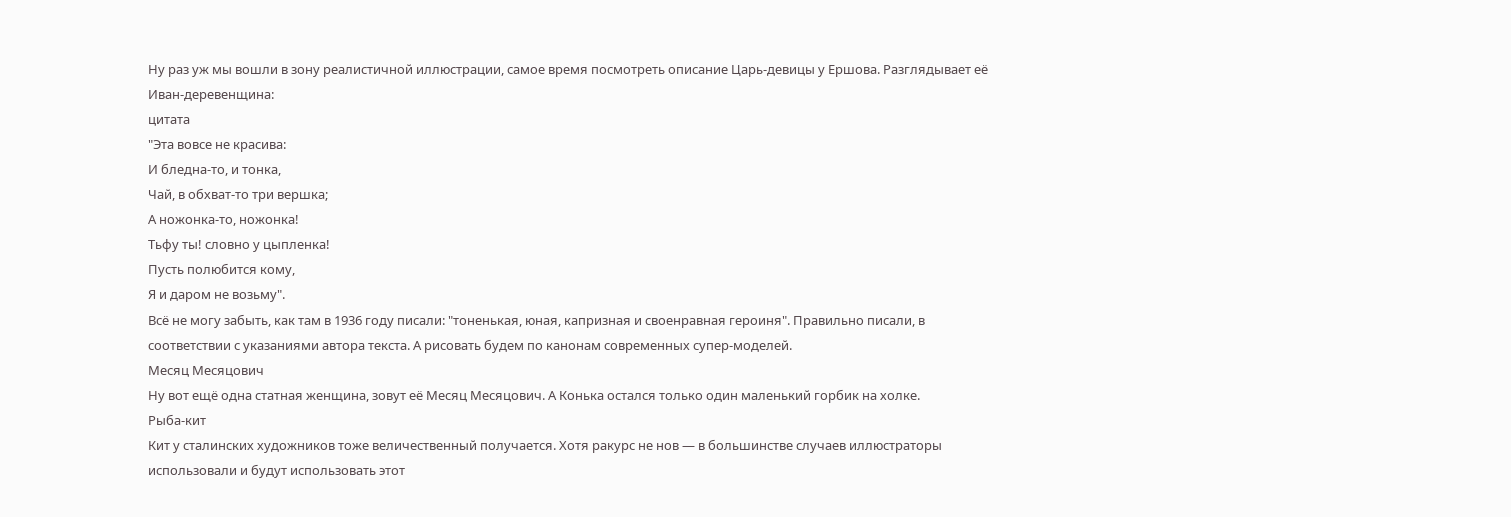Ну раз уж мы вошли в зону реалистичной иллюстрации, самое время посмотреть описание Царь-девицы у Ершова. Разглядывает её Иван-деревенщина:
цитата
"Эта вовсе не красива:
И бледна-то, и тонка,
Чай, в обхват-то три вершка;
А ножонка-то, ножонка!
Тьфу ты! словно у цыпленка!
Пусть полюбится кому,
Я и даром не возьму".
Всё не могу забыть, как там в 1936 году писали: "тоненькая, юная, капризная и своенравная героиня". Правильно писали, в соответствии с указаниями автора текста. А рисовать будем по канонам современных супер-моделей.
Месяц Месяцович
Ну вот ещё одна статная женщина, зовут её Месяц Месяцович. А Конька остался только один маленький горбик на холке.
Рыба-кит
Кит у сталинских художников тоже величественный получается. Хотя ракурс не нов — в большинстве случаев иллюстраторы использовали и будут использовать этот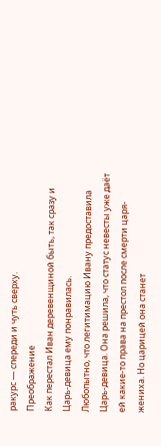ракурс — спереди и чуть сверху.
Преображение
Как перестал Иван деревенщиной быть, так сразу и Царь-девица ему понравилась.
Любопытно, что легитимацию Ивану предоставила Царь-девица. Она решила, что статус невесты уже даёт ей какие-то права на престол после смерти царя-жениха. Но царицей она станет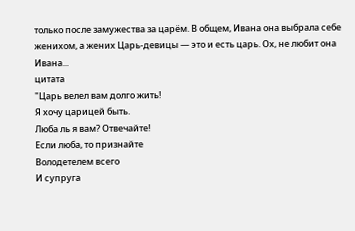только после замужества за царём. В общем, Ивана она выбрала себе женихом, а жених Царь-девицы — это и есть царь. Ох, не любит она Ивана...
цитата
"Царь велел вам долго жить!
Я хочу царицей быть.
Люба ль я вам? Отвечайте!
Если люба, то признайте
Володетелем всего
И супруга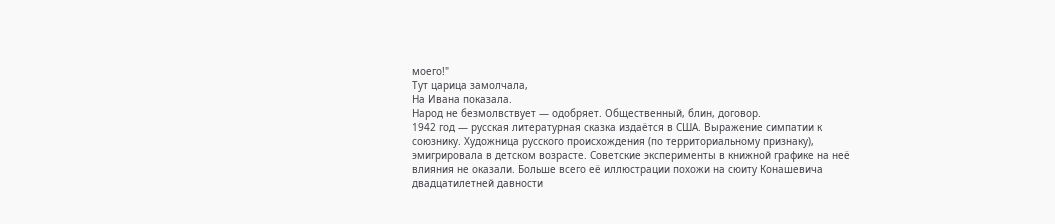моего!"
Тут царица замолчала,
На Ивана показала.
Народ не безмолвствует — одобряет. Общественный, блин, договор.
1942 год — русская литературная сказка издаётся в США. Выражение симпатии к союзнику. Художница русского происхождения (по территориальному признаку), эмигрировала в детском возрасте. Советские эксперименты в книжной графике на неё влияния не оказали. Больше всего её иллюстрации похожи на сюиту Конашевича двадцатилетней давности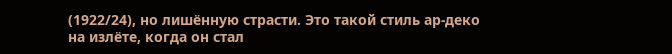(1922/24), но лишённую страсти. Это такой стиль ар-деко на излёте, когда он стал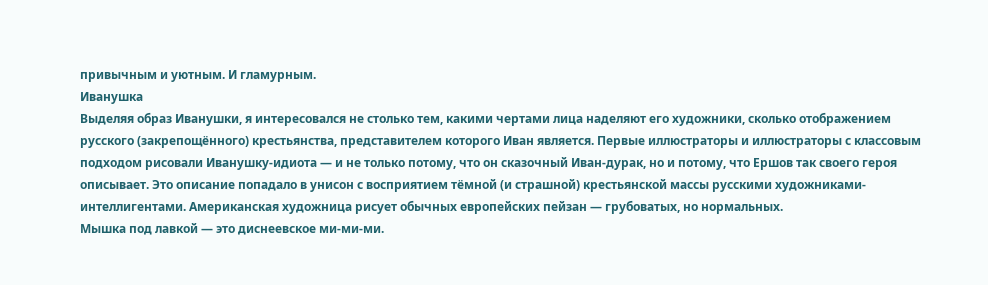привычным и уютным. И гламурным.
Иванушка
Выделяя образ Иванушки, я интересовался не столько тем, какими чертами лица наделяют его художники, сколько отображением русского (закрепощённого) крестьянства, представителем которого Иван является. Первые иллюстраторы и иллюстраторы с классовым подходом рисовали Иванушку-идиота — и не только потому, что он сказочный Иван-дурак, но и потому, что Ершов так своего героя описывает. Это описание попадало в унисон с восприятием тёмной (и страшной) крестьянской массы русскими художниками-интеллигентами. Американская художница рисует обычных европейских пейзан — грубоватых, но нормальных.
Мышка под лавкой — это диснеевское ми-ми-ми.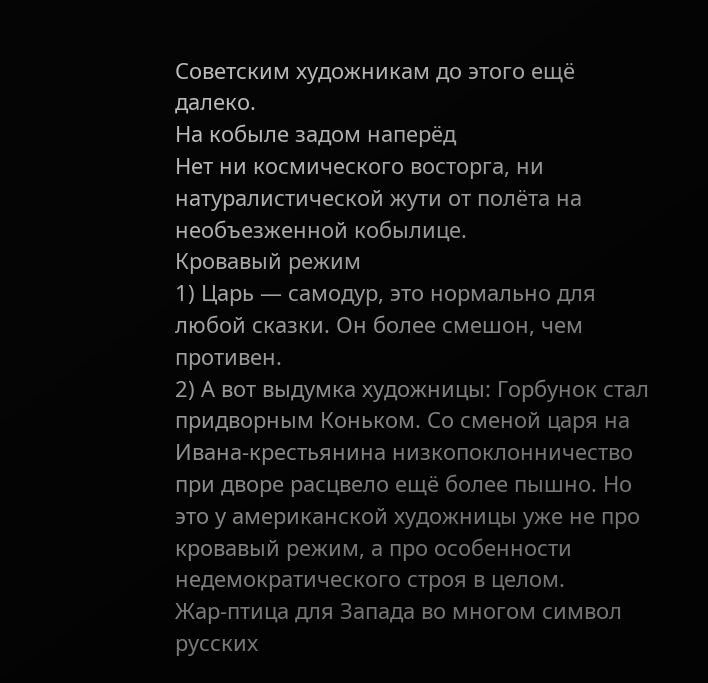Советским художникам до этого ещё далеко.
На кобыле задом наперёд
Нет ни космического восторга, ни натуралистической жути от полёта на необъезженной кобылице.
Кровавый режим
1) Царь — самодур, это нормально для любой сказки. Он более смешон, чем противен.
2) А вот выдумка художницы: Горбунок стал придворным Коньком. Со сменой царя на Ивана-крестьянина низкопоклонничество при дворе расцвело ещё более пышно. Но это у американской художницы уже не про кровавый режим, а про особенности недемократического строя в целом.
Жар-птица для Запада во многом символ русских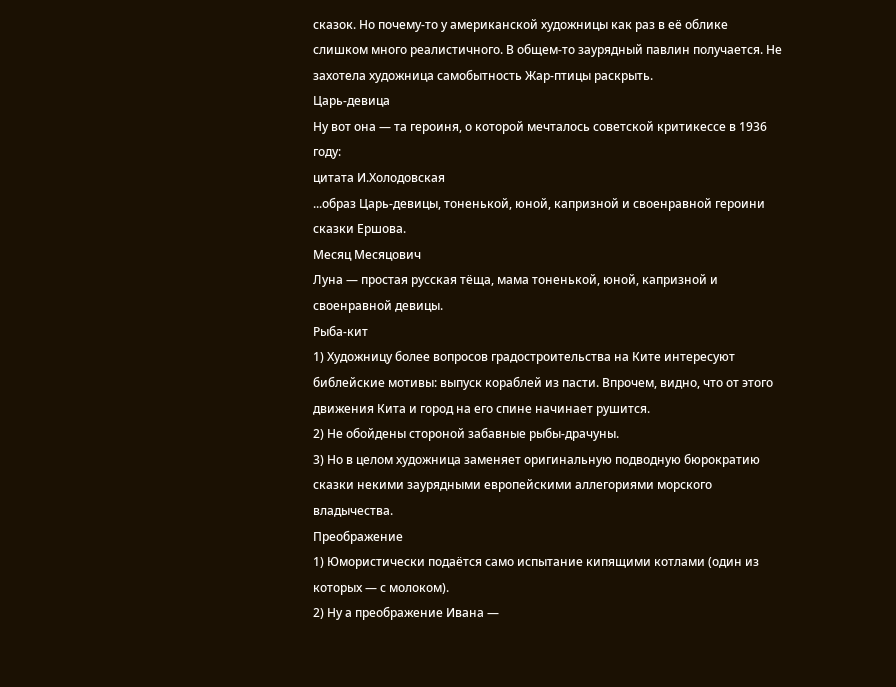сказок. Но почему-то у американской художницы как раз в её облике слишком много реалистичного. В общем-то заурядный павлин получается. Не захотела художница самобытность Жар-птицы раскрыть.
Царь-девица
Ну вот она — та героиня, о которой мечталось советской критикессе в 1936 году:
цитата И.Холодовская
...образ Царь-девицы, тоненькой, юной, капризной и своенравной героини сказки Ершова.
Месяц Месяцович
Луна — простая русская тёща, мама тоненькой, юной, капризной и своенравной девицы.
Рыба-кит
1) Художницу более вопросов градостроительства на Ките интересуют библейские мотивы: выпуск кораблей из пасти. Впрочем, видно, что от этого движения Кита и город на его спине начинает рушится.
2) Не обойдены стороной забавные рыбы-драчуны.
3) Но в целом художница заменяет оригинальную подводную бюрократию сказки некими заурядными европейскими аллегориями морского владычества.
Преображение
1) Юмористически подаётся само испытание кипящими котлами (один из которых — с молоком).
2) Ну а преображение Ивана —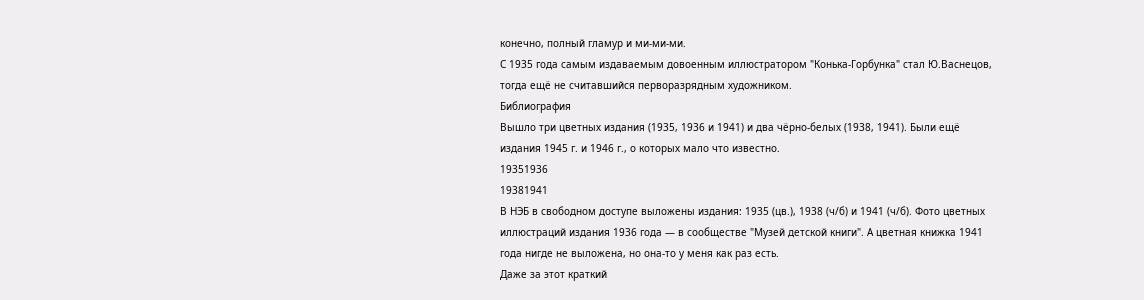конечно, полный гламур и ми-ми-ми.
С 1935 года самым издаваемым довоенным иллюстратором "Конька-Горбунка" стал Ю.Васнецов, тогда ещё не считавшийся перворазрядным художником.
Библиография
Вышло три цветных издания (1935, 1936 и 1941) и два чёрно-белых (1938, 1941). Были ещё издания 1945 г. и 1946 г., о которых мало что известно.
19351936
19381941
В НЭБ в свободном доступе выложены издания: 1935 (цв.), 1938 (ч/б) и 1941 (ч/б). Фото цветных иллюстраций издания 1936 года — в сообществе "Музей детской книги". А цветная книжка 1941 года нигде не выложена, но она-то у меня как раз есть.
Даже за этот краткий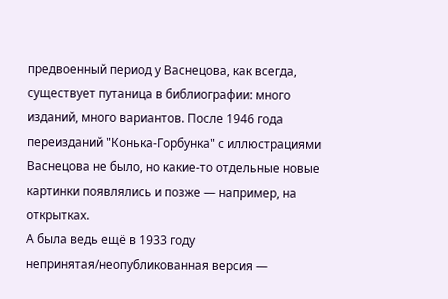предвоенный период у Васнецова, как всегда, существует путаница в библиографии: много изданий, много вариантов. После 1946 года переизданий "Конька-Горбунка" с иллюстрациями Васнецова не было, но какие-то отдельные новые картинки появлялись и позже — например, на открытках.
А была ведь ещë в 1933 году непринятая/неопубликованная версия —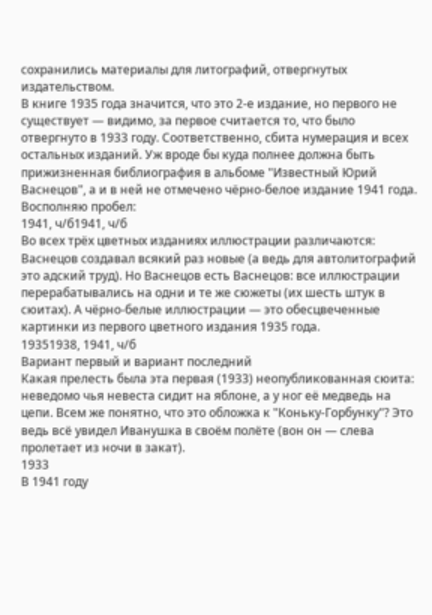сохранились материалы для литографий, отвергнутых издательством.
В книге 1935 года значится, что это 2-е издание, но первого не существует — видимо, за первое считается то, что было отвергнуто в 1933 году. Соответственно, сбита нумерация и всех остальных изданий. Уж вроде бы куда полнее должна быть прижизненная библиография в альбоме "Известный Юрий Васнецов", а и в ней не отмечено чёрно-белое издание 1941 года. Восполняю пробел:
1941, ч/б1941, ч/б
Во всех трёх цветных изданиях иллюстрации различаются: Васнецов создавал всякий раз новые (а ведь для автолитографий это адский труд). Но Васнецов есть Васнецов: все иллюстрации перерабатывались на одни и те же сюжеты (их шесть штук в сюитах). А чёрно-белые иллюстрации — это обесцвеченные картинки из первого цветного издания 1935 года.
19351938, 1941, ч/б
Вариант первый и вариант последний
Какая прелесть была эта первая (1933) неопубликованная сюита: неведомо чья невеста сидит на яблоне, а у ног её медведь на цепи. Всем же понятно, что это обложка к "Коньку-Горбунку"? Это ведь всё увидел Иванушка в своём полёте (вон он — слева пролетает из ночи в закат).
1933
В 1941 году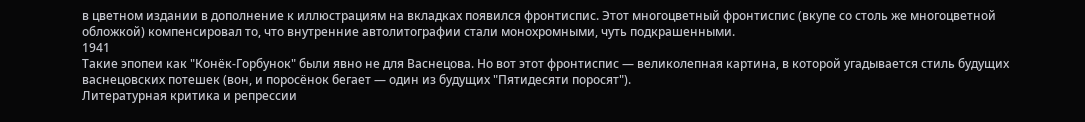в цветном издании в дополнение к иллюстрациям на вкладках появился фронтиспис. Этот многоцветный фронтиспис (вкупе со столь же многоцветной обложкой) компенсировал то, что внутренние автолитографии стали монохромными, чуть подкрашенными.
1941
Такие эпопеи как "Конёк-Горбунок" были явно не для Васнецова. Но вот этот фронтиспис — великолепная картина, в которой угадывается стиль будущих васнецовских потешек (вон, и поросёнок бегает — один из будущих "Пятидесяти поросят").
Литературная критика и репрессии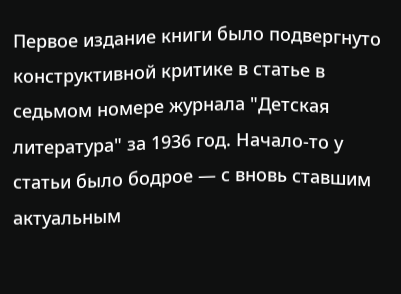Первое издание книги было подвергнуто конструктивной критике в статье в седьмом номере журнала "Детская литература" за 1936 год. Начало-то у статьи было бодрое — с вновь ставшим актуальным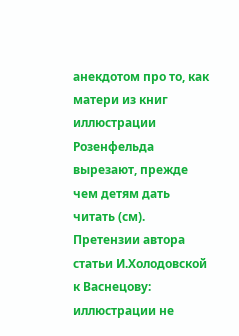анекдотом про то, как матери из книг иллюстрации Розенфельда вырезают, прежде чем детям дать читать (см). Претензии автора статьи И.Холодовской к Васнецову: иллюстрации не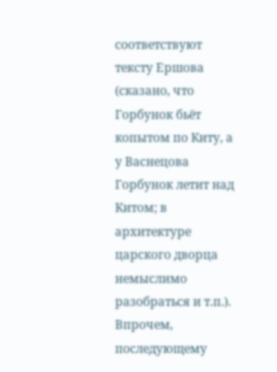соответствуют тексту Ершова (сказано, что Горбунок бьёт копытом по Киту, а у Васнецова Горбунок летит над Китом; в архитектуре царского дворца немыслимо разобраться и т.п.).
Впрочем, последующему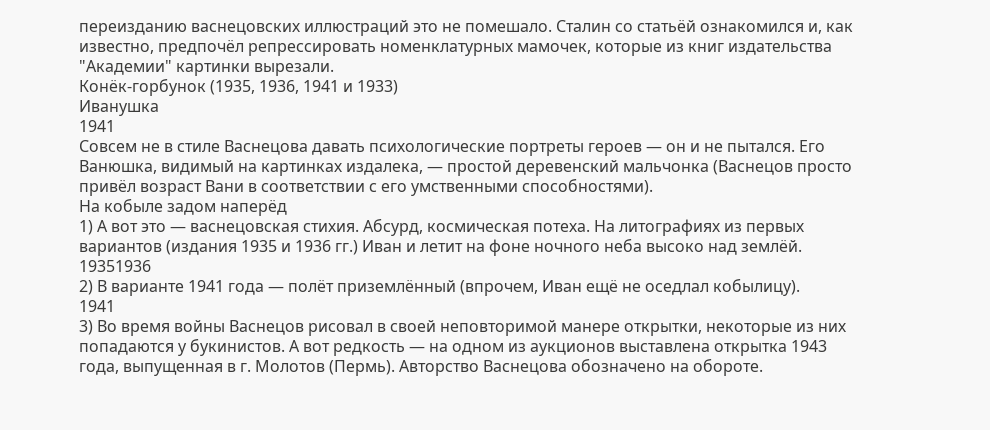переизданию васнецовских иллюстраций это не помешало. Сталин со статьёй ознакомился и, как известно, предпочёл репрессировать номенклатурных мамочек, которые из книг издательства "Академии" картинки вырезали.
Конёк-горбунок (1935, 1936, 1941 и 1933)
Иванушка
1941
Совсем не в стиле Васнецова давать психологические портреты героев — он и не пытался. Его Ванюшка, видимый на картинках издалека, — простой деревенский мальчонка (Васнецов просто привёл возраст Вани в соответствии с его умственными способностями).
На кобыле задом наперёд
1) А вот это — васнецовская стихия. Абсурд, космическая потеха. На литографиях из первых вариантов (издания 1935 и 1936 гг.) Иван и летит на фоне ночного неба высоко над землёй.
19351936
2) В варианте 1941 года — полёт приземлённый (впрочем, Иван ещё не оседлал кобылицу).
1941
3) Во время войны Васнецов рисовал в своей неповторимой манере открытки, некоторые из них попадаются у букинистов. А вот редкость — на одном из аукционов выставлена открытка 1943 года, выпущенная в г. Молотов (Пермь). Авторство Васнецова обозначено на обороте.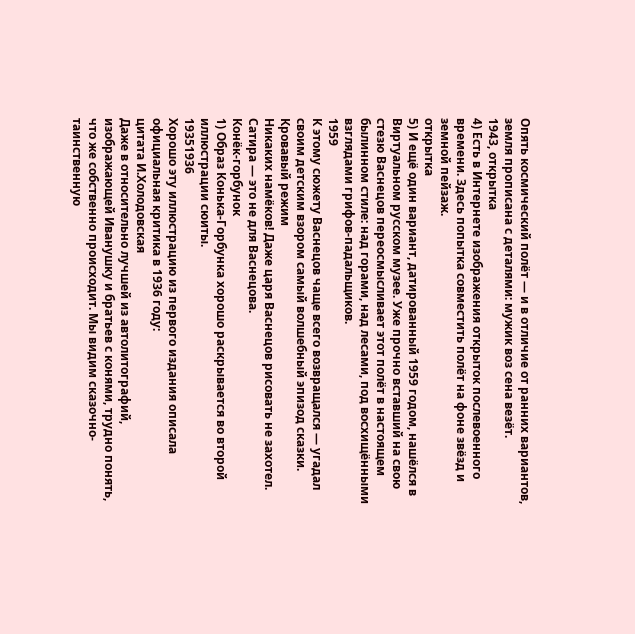Опять космический полёт — и в отличие от ранних вариантов, земля прописана с деталями: мужик воз сена везёт.
1943, открытка
4) Есть в Интернете изображения открыток послевоенного времени. Здесь попытка совместить полёт на фоне звёзд и земной пейзаж.
открытка
5) И ещё один вариант, датированный 1959 годом, нашёлся в Виртуальном русском музее. Уже прочно вставший на свою стезю Васнецов переосмысливает этот полёт в настоящем былинном стиле: над горами, над лесами, под восхищёнными взглядами грифов-падальщиков.
1959
К этому сюжету Васнецов чаще всего возвращался — угадал своим детским взором самый волшебный эпизод сказки.
Кровавый режим
Никаких намёков! Даже царя Васнецов рисовать не захотел. Сатира — это не для Васнецова.
Конёк-горбунок
1) Образ Конька-Горбунка хорошо раскрывается во второй иллюстрации сюиты.
19351936
Хорошо эту иллюстрацию из первого издания описала официальная критика в 1936 году:
цитата И.Холодовская
Даже в относительно лучшей из автолитографий, изображающей Иванушку и братьев с конями, трудно понять, что же собственно происходит. Мы видим сказочно-таинственную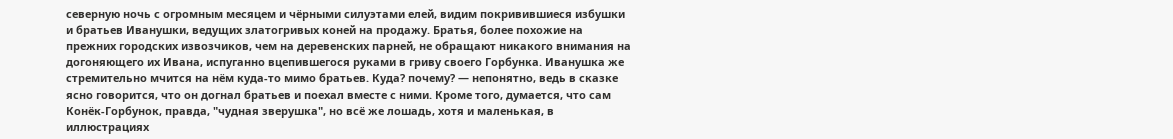северную ночь с огромным месяцем и чёрными силуэтами елей, видим покривившиеся избушки и братьев Иванушки, ведущих златогривых коней на продажу. Братья, более похожие на прежних городских извозчиков, чем на деревенских парней, не обращают никакого внимания на догоняющего их Ивана, испуганно вцепившегося руками в гриву своего Горбунка. Иванушка же стремительно мчится на нём куда-то мимо братьев. Куда? почему? — непонятно, ведь в сказке ясно говорится, что он догнал братьев и поехал вместе с ними. Кроме того, думается, что сам Конёк-Горбунок, правда, "чудная зверушка", но всё же лошадь, хотя и маленькая, в иллюстрациях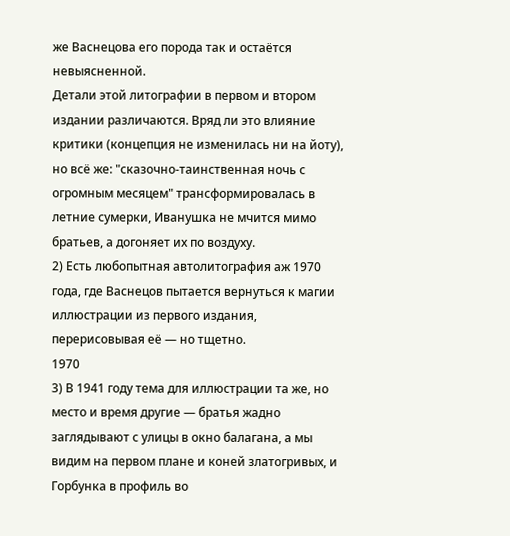же Васнецова его порода так и остаётся невыясненной.
Детали этой литографии в первом и втором издании различаются. Вряд ли это влияние критики (концепция не изменилась ни на йоту), но всё же: "сказочно-таинственная ночь с огромным месяцем" трансформировалась в летние сумерки, Иванушка не мчится мимо братьев, а догоняет их по воздуху.
2) Есть любопытная автолитография аж 1970 года, где Васнецов пытается вернуться к магии иллюстрации из первого издания, перерисовывая её — но тщетно.
1970
3) В 1941 году тема для иллюстрации та же, но место и время другие — братья жадно заглядывают с улицы в окно балагана, а мы видим на первом плане и коней златогривых, и Горбунка в профиль во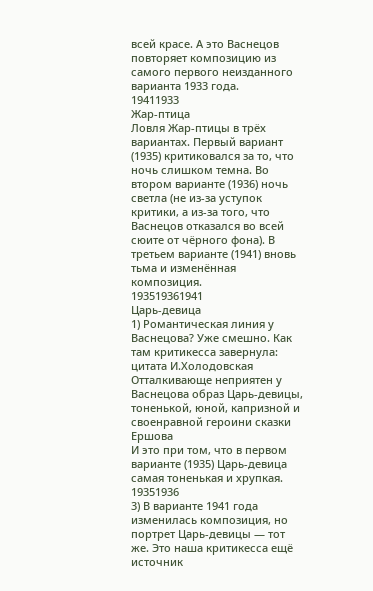всей красе. А это Васнецов повторяет композицию из самого первого неизданного варианта 1933 года.
19411933
Жар-птица
Ловля Жар-птицы в трёх вариантах. Первый вариант (1935) критиковался за то, что ночь слишком темна. Во втором варианте (1936) ночь светла (не из-за уступок критики, а из-за того, что Васнецов отказался во всей сюите от чёрного фона). В третьем варианте (1941) вновь тьма и изменённая композиция.
193519361941
Царь-девица
1) Романтическая линия у Васнецова? Уже смешно. Как там критикесса завернула:
цитата И.Холодовская
Отталкивающе неприятен у Васнецова образ Царь-девицы, тоненькой, юной, капризной и своенравной героини сказки Ершова
И это при том, что в первом варианте (1935) Царь-девица самая тоненькая и хрупкая.
19351936
3) В варианте 1941 года изменилась композиция, но портрет Царь-девицы — тот же. Это наша критикесса ещё источник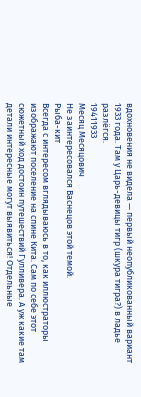вдохновения не видела — первый неопубликованный вариант 1933 года. Там у Царь-девицы тигр (шкура тигра?) в ладье разлёгся.
19411933
Месяц Месяцович
Не заинтересовался Васнецов этой темой.
Рыба-кит
Всегда с интересом вглядываюсь в то, как иллюстраторы изображают поселение на спине Кита. Сам по себе этот сюжетный ход достоин путешествий Гулливера. А уж какие там детали интересные могут выявиться! Отдельные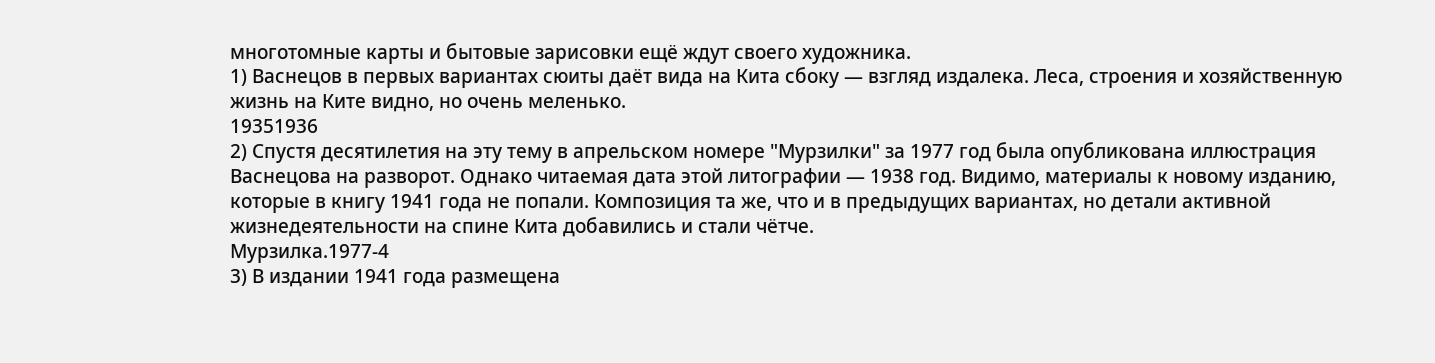многотомные карты и бытовые зарисовки ещё ждут своего художника.
1) Васнецов в первых вариантах сюиты даёт вида на Кита сбоку — взгляд издалека. Леса, строения и хозяйственную жизнь на Ките видно, но очень меленько.
19351936
2) Спустя десятилетия на эту тему в апрельском номере "Мурзилки" за 1977 год была опубликована иллюстрация Васнецова на разворот. Однако читаемая дата этой литографии — 1938 год. Видимо, материалы к новому изданию, которые в книгу 1941 года не попали. Композиция та же, что и в предыдущих вариантах, но детали активной жизнедеятельности на спине Кита добавились и стали чётче.
Мурзилка.1977-4
3) В издании 1941 года размещена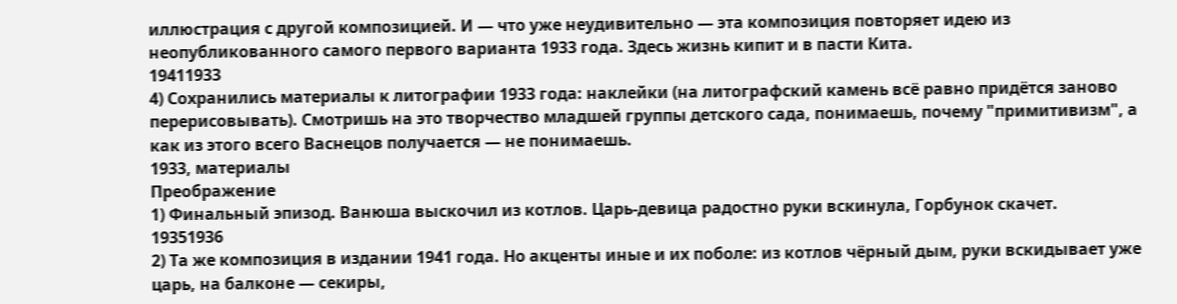иллюстрация с другой композицией. И — что уже неудивительно — эта композиция повторяет идею из неопубликованного самого первого варианта 1933 года. Здесь жизнь кипит и в пасти Кита.
19411933
4) Сохранились материалы к литографии 1933 года: наклейки (на литографский камень всё равно придётся заново перерисовывать). Смотришь на это творчество младшей группы детского сада, понимаешь, почему "примитивизм", а как из этого всего Васнецов получается — не понимаешь.
1933, материалы
Преображение
1) Финальный эпизод. Ванюша выскочил из котлов. Царь-девица радостно руки вскинула, Горбунок скачет.
19351936
2) Та же композиция в издании 1941 года. Но акценты иные и их поболе: из котлов чёрный дым, руки вскидывает уже царь, на балконе — секиры,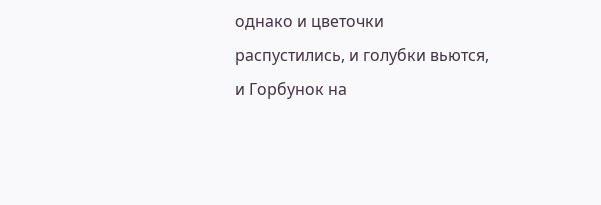однако и цветочки распустились, и голубки вьются, и Горбунок на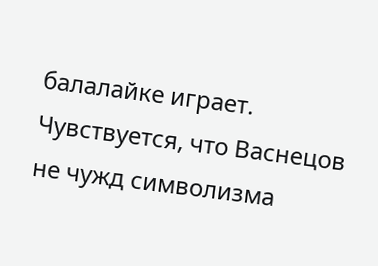балалайке играет. Чувствуется, что Васнецов не чужд символизма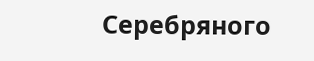Серебряного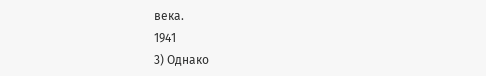века.
1941
3) Однако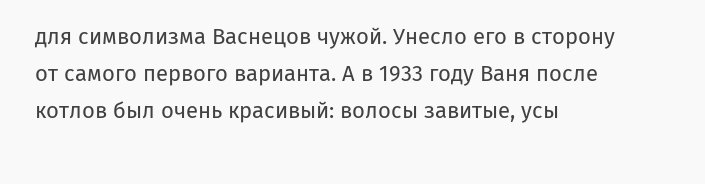для символизма Васнецов чужой. Унесло его в сторону от самого первого варианта. А в 1933 году Ваня после котлов был очень красивый: волосы завитые, усы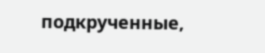подкрученные,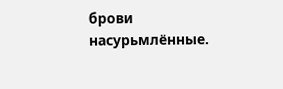брови насурьмлённые.